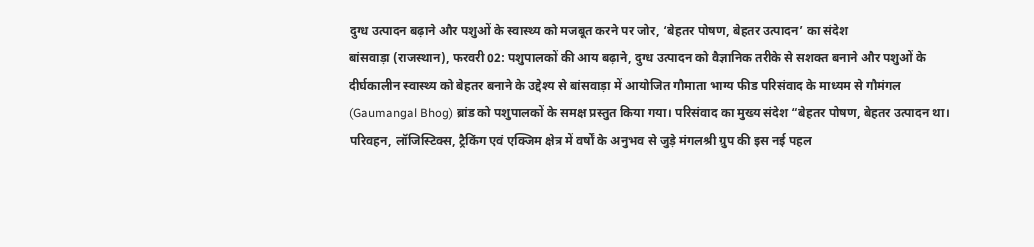दुग्ध उत्पादन बढ़ाने और पशुओं के स्वास्थ्य को मजबूत करने पर जोर, ‘बेहतर पोषण, बेहतर उत्पादन’ का संदेश
बांसवाड़ा (राजस्थान), फरवरी 02: पशुपालकों की आय बढ़ाने, दुग्ध उत्पादन को वैज्ञानिक तरीके से सशक्त बनाने और पशुओं के दीर्घकालीन स्वास्थ्य को बेहतर बनाने के उद्देश्य से बांसवाड़ा में आयोजित गौमाता भाग्य फीड परिसंवाद के माध्यम से गौमंगल (Gaumangal Bhog) ब्रांड को पशुपालकों के समक्ष प्रस्तुत किया गया। परिसंवाद का मुख्य संदेश “बेहतर पोषण, बेहतर उत्पादन था।
परिवहन, लॉजिस्टिक्स, ट्रैकिंग एवं एक्जिम क्षेत्र में वर्षों के अनुभव से जुड़े मंगलश्री ग्रुप की इस नई पहल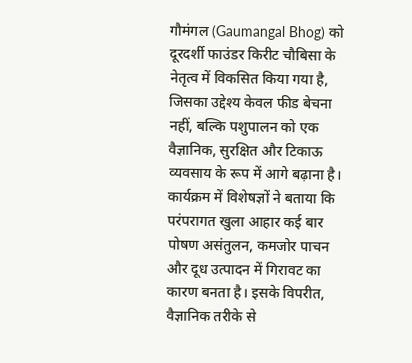गौमंगल (Gaumangal Bhog) को दूरदर्शी फाउंडर किरीट चौबिसा के नेतृत्व में विकसित किया गया है, जिसका उद्देश्य केवल फीड बेचना नहीं, बल्कि पशुपालन को एक वैज्ञानिक, सुरक्षित और टिकाऊ व्यवसाय के रूप में आगे बढ़ाना है।
कार्यक्रम में विशेषज्ञों ने बताया कि परंपरागत खुला आहार कई बार पोषण असंतुलन, कमजोर पाचन और दूध उत्पादन में गिरावट का कारण बनता है। इसके विपरीत, वैज्ञानिक तरीके से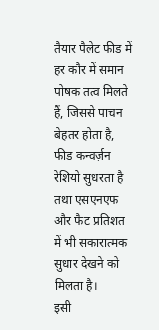तैयार पैलेट फीड में हर कौर में समान पोषक तत्व मिलते हैं, जिससे पाचन बेहतर होता है, फीड कन्वर्ज़न रेशियो सुधरता है तथा एसएनएफ और फैट प्रतिशत में भी सकारात्मक सुधार देखने को मिलता है।
इसी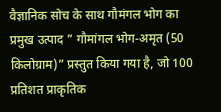वैज्ञानिक सोच के साथ गौमंगल भोग का प्रमुख उत्पाद ” गौमांगल भोग-अमृत (50 किलोग्राम)” प्रस्तुत किया गया है, जो 100 प्रतिशत प्राकृतिक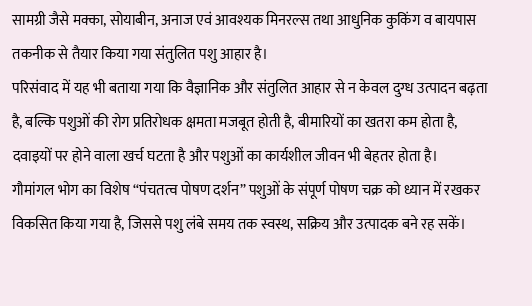सामग्री जैसे मक्का, सोयाबीन, अनाज एवं आवश्यक मिनरल्स तथा आधुनिक कुकिंग व बायपास तकनीक से तैयार किया गया संतुलित पशु आहार है।
परिसंवाद में यह भी बताया गया कि वैज्ञानिक और संतुलित आहार से न केवल दुग्ध उत्पादन बढ़ता है, बल्कि पशुओं की रोग प्रतिरोधक क्षमता मजबूत होती है, बीमारियों का खतरा कम होता है, दवाइयों पर होने वाला खर्च घटता है और पशुओं का कार्यशील जीवन भी बेहतर होता है।
गौमांगल भोग का विशेष “पंचतत्व पोषण दर्शन” पशुओं के संपूर्ण पोषण चक्र को ध्यान में रखकर विकसित किया गया है, जिससे पशु लंबे समय तक स्वस्थ, सक्रिय और उत्पादक बने रह सकें।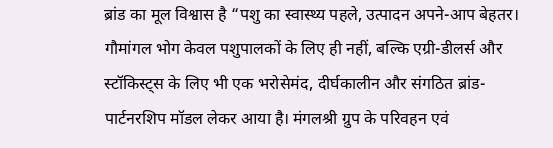ब्रांड का मूल विश्वास है “पशु का स्वास्थ्य पहले, उत्पादन अपने-आप बेहतर।
गौमांगल भोग केवल पशुपालकों के लिए ही नहीं, बल्कि एग्री-डीलर्स और स्टॉकिस्ट्स के लिए भी एक भरोसेमंद, दीर्घकालीन और संगठित ब्रांड-पार्टनरशिप मॉडल लेकर आया है। मंगलश्री ग्रुप के परिवहन एवं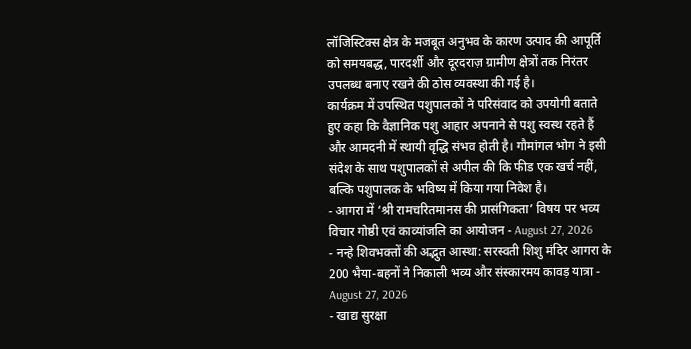लॉजिस्टिक्स क्षेत्र के मजबूत अनुभव के कारण उत्पाद की आपूर्ति को समयबद्ध, पारदर्शी और दूरदराज़ ग्रामीण क्षेत्रों तक निरंतर उपलब्ध बनाए रखने की ठोस व्यवस्था की गई है।
कार्यक्रम में उपस्थित पशुपालकों ने परिसंवाद को उपयोगी बताते हुए कहा कि वैज्ञानिक पशु आहार अपनाने से पशु स्वस्थ रहते हैं और आमदनी में स्थायी वृद्धि संभव होती है। गौमांगल भोग ने इसी संदेश के साथ पशुपालकों से अपील की कि फीड एक खर्च नहीं, बल्कि पशुपालक के भविष्य में किया गया निवेश है।
- आगरा में ‘श्री रामचरितमानस की प्रासंगिकता’ विषय पर भव्य विचार गोष्ठी एवं काव्यांजलि का आयोजन - August 27, 2026
- नन्हे शिवभक्तों की अद्भुत आस्था: सरस्वती शिशु मंदिर आगरा के 200 भैया-बहनों ने निकाली भव्य और संस्कारमय कावड़ यात्रा - August 27, 2026
- खाद्य सुरक्षा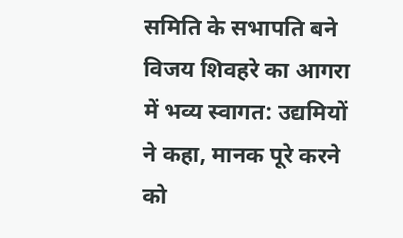समिति के सभापति बने विजय शिवहरे का आगरा में भव्य स्वागत: उद्यमियों ने कहा, मानक पूरे करने को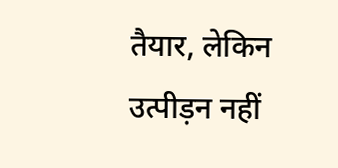तैयार, लेकिन उत्पीड़न नहीं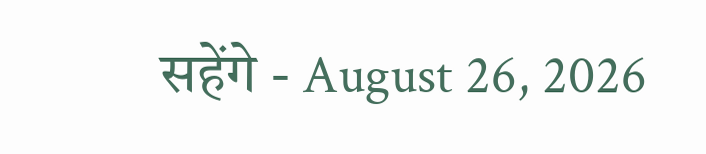सहेंगे - August 26, 2026